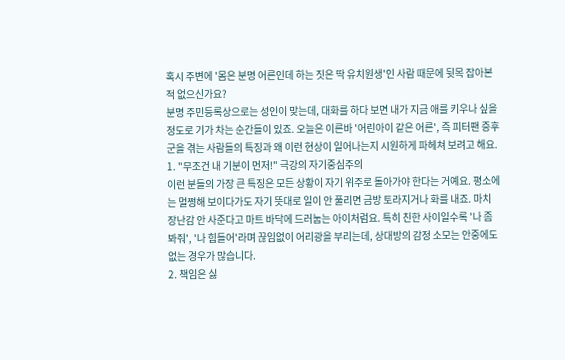혹시 주변에 '몸은 분명 어른인데 하는 짓은 딱 유치원생'인 사람 때문에 뒷목 잡아본 적 없으신가요?
분명 주민등록상으로는 성인이 맞는데, 대화를 하다 보면 내가 지금 애를 키우나 싶을 정도로 기가 차는 순간들이 있죠. 오늘은 이른바 '어린아이 같은 어른', 즉 피터팬 증후군을 겪는 사람들의 특징과 왜 이런 현상이 일어나는지 시원하게 파헤쳐 보려고 해요.
1. "무조건 내 기분이 먼저!" 극강의 자기중심주의
이런 분들의 가장 큰 특징은 모든 상황이 자기 위주로 돌아가야 한다는 거예요. 평소에는 멀쩡해 보이다가도 자기 뜻대로 일이 안 풀리면 금방 토라지거나 화를 내죠. 마치 장난감 안 사준다고 마트 바닥에 드러눕는 아이처럼요. 특히 친한 사이일수록 '나 좀 봐줘', '나 힘들어'라며 끊임없이 어리광을 부리는데, 상대방의 감정 소모는 안중에도 없는 경우가 많습니다.
2. 책임은 싫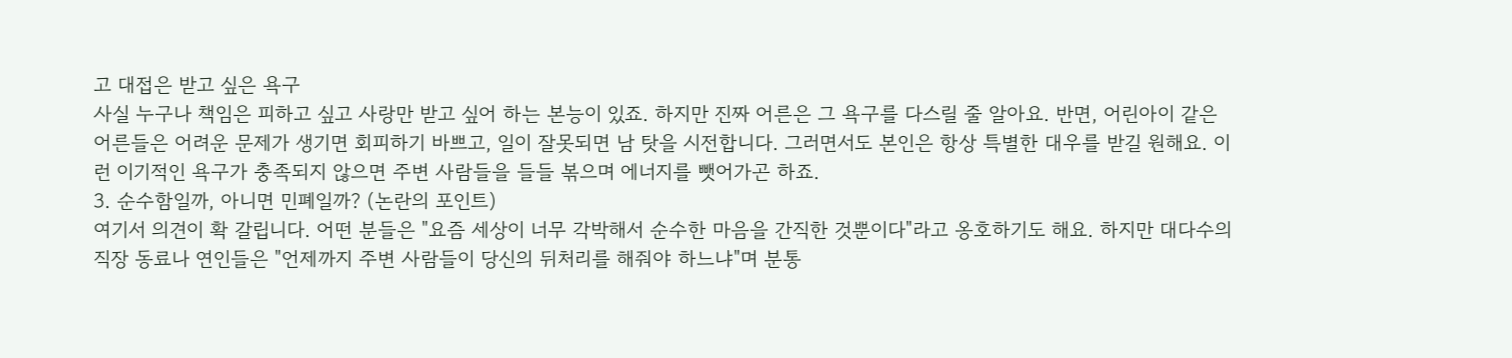고 대접은 받고 싶은 욕구
사실 누구나 책임은 피하고 싶고 사랑만 받고 싶어 하는 본능이 있죠. 하지만 진짜 어른은 그 욕구를 다스릴 줄 알아요. 반면, 어린아이 같은 어른들은 어려운 문제가 생기면 회피하기 바쁘고, 일이 잘못되면 남 탓을 시전합니다. 그러면서도 본인은 항상 특별한 대우를 받길 원해요. 이런 이기적인 욕구가 충족되지 않으면 주변 사람들을 들들 볶으며 에너지를 뺏어가곤 하죠.
3. 순수함일까, 아니면 민폐일까? (논란의 포인트)
여기서 의견이 확 갈립니다. 어떤 분들은 "요즘 세상이 너무 각박해서 순수한 마음을 간직한 것뿐이다"라고 옹호하기도 해요. 하지만 대다수의 직장 동료나 연인들은 "언제까지 주변 사람들이 당신의 뒤처리를 해줘야 하느냐"며 분통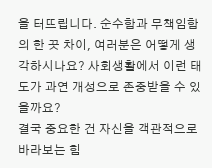을 터뜨립니다. 순수함과 무책임함의 한 끗 차이, 여러분은 어떻게 생각하시나요? 사회생활에서 이런 태도가 과연 개성으로 존중받을 수 있을까요?
결국 중요한 건 자신을 객관적으로 바라보는 힘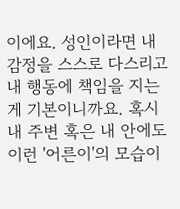이에요. 성인이라면 내 감정을 스스로 다스리고 내 행동에 책임을 지는 게 기본이니까요. 혹시 내 주변 혹은 내 안에도 이런 '어른이'의 모습이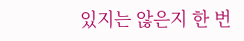있지는 않은지 한 번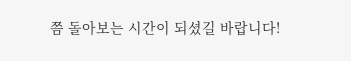쯤 돌아보는 시간이 되셨길 바랍니다!